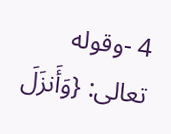4 -وقوله تعالى: {وَأَنزَلَ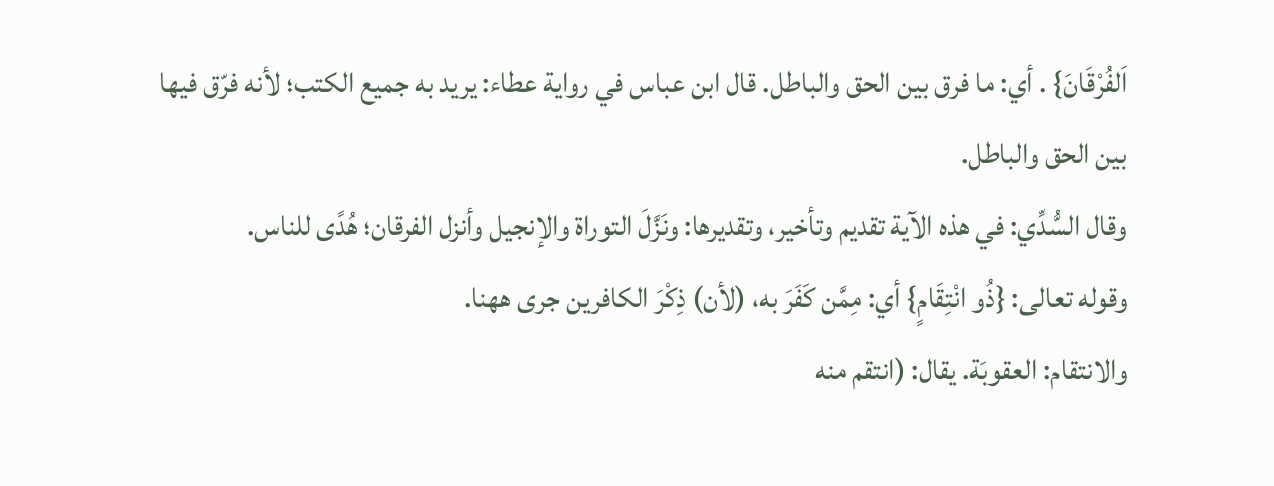اَلفُرْقَانَ} . أي: ما فرق بين الحق والباطل. قال ابن عباس في رواية عطاء: يريد به جميع الكتب؛ لأنه فرّق فيها بين الحق والباطل.
وقال السُّدِّي: في هذه الآية تقديم وتأخير، وتقديرها: ونَزَّلَ التوراة والإنجيل وأنزل الفرقان؛ هُدًى للناس.
وقوله تعالى: {ذُو انْتِقَامٍ} أي: مِمَّن كَفَرَ به، (لأن) ذِكْرَ الكافرين جرى ههنا.
والانتقام: العقوبَة. يقال: (انتقم منه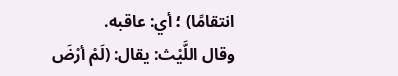انتقامًا) ؛ أي: عاقبه.
وقال اللَّيْث: يقال: (لَمْ أرْضَ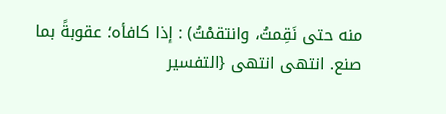منه حتى نَقِمتُ، وانتقمْتُ) : إذا كافأه؛ عقوبةً بما صنع. انتهى انتهى {التفسير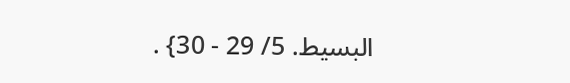البسيط. 5/ 29 - 30} .